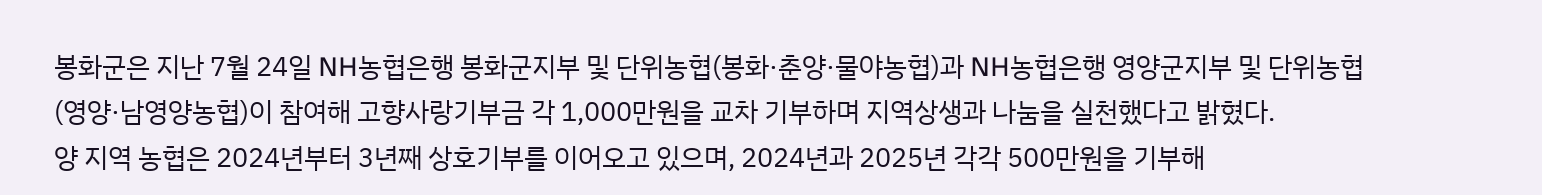봉화군은 지난 7월 24일 NH농협은행 봉화군지부 및 단위농협(봉화·춘양·물야농협)과 NH농협은행 영양군지부 및 단위농협(영양·남영양농협)이 참여해 고향사랑기부금 각 1,000만원을 교차 기부하며 지역상생과 나눔을 실천했다고 밝혔다.
양 지역 농협은 2024년부터 3년째 상호기부를 이어오고 있으며, 2024년과 2025년 각각 500만원을 기부해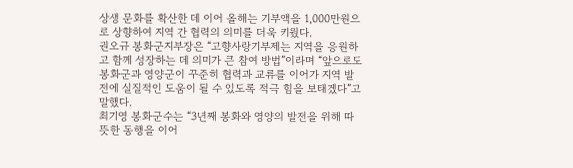상생 문화를 확산한 데 이어 올해는 기부액을 1,000만원으로 상향하여 지역 간 협력의 의미를 더욱 키웠다.
권오규 봉화군지부장은 “고향사랑기부제는 지역을 응원하고 함께 성장하는 데 의미가 큰 참여 방법”이라며 “앞으로도 봉화군과 영양군이 꾸준히 협력과 교류를 이어가 지역 발전에 실질적인 도움이 될 수 있도록 적극 힘을 보태겠다”고 말했다.
최기영 봉화군수는 “3년째 봉화와 영양의 발전을 위해 따뜻한 동행을 이어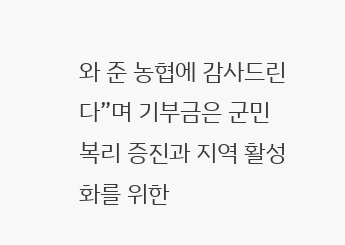와 준 농협에 감사드린다”며 기부금은 군민 복리 증진과 지역 활성화를 위한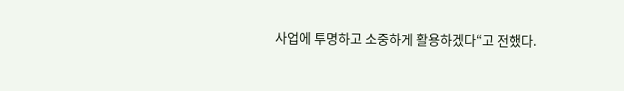사업에 투명하고 소중하게 활용하겠다“고 전했다.